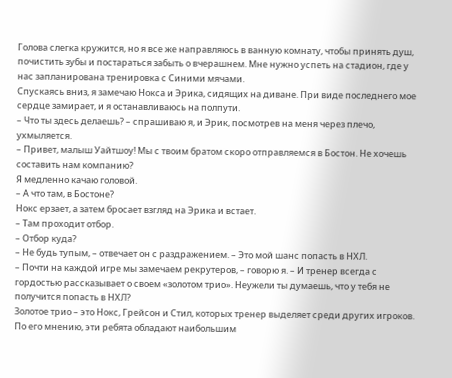Голова слегка кружится, но я все же направляюсь в ванную комнату, чтобы принять душ, почистить зубы и постараться забыть о вчерашнем. Мне нужно успеть на стадион, где у нас запланирована тренировка с Синими мячами.
Спускаясь вниз, я замечаю Нокса и Эрика, сидящих на диване. При виде последнего мое сердце замирает, и я останавливаюсь на полпути.
– Что ты здесь делаешь? – спрашиваю я, и Эрик, посмотрев на меня через плечо, ухмыляется.
– Привет, малыш Уайтшоу! Мы с твоим братом скоро отправляемся в Бостон. Не хочешь составить нам компанию?
Я медленно качаю головой.
– А что там, в Бостоне?
Нокс ерзает, а затем бросает взгляд на Эрика и встает.
– Там проходит отбор.
– Отбор куда?
– Не будь тупым, – отвечает он с раздражением. – Это мой шанс попасть в НХЛ.
– Почти на каждой игре мы замечаем рекрутеров, – говорю я. – И тренер всегда с гордостью рассказывает о своем «золотом трио». Неужели ты думаешь, что у тебя не получится попасть в НХЛ?
Золотое трио – это Нокс, Грейсон и Стил, которых тренер выделяет среди других игроков. По его мнению, эти ребята обладают наибольшим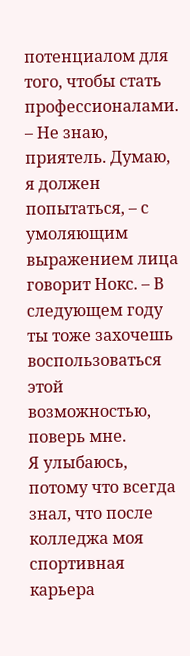потенциалом для того, чтобы стать профессионалами.
– Не знаю, приятель. Думаю, я должен попытаться, – с умоляющим выражением лица говорит Нокс. – В следующем году ты тоже захочешь воспользоваться этой возможностью, поверь мне.
Я улыбаюсь, потому что всегда знал, что после колледжа моя спортивная карьера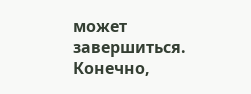может завершиться. Конечно,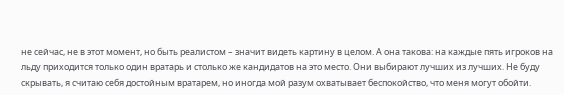не сейчас, не в этот момент, но быть реалистом – значит видеть картину в целом. А она такова: на каждые пять игроков на льду приходится только один вратарь и столько же кандидатов на это место. Они выбирают лучших из лучших. Не буду скрывать, я считаю себя достойным вратарем, но иногда мой разум охватывает беспокойство, что меня могут обойти.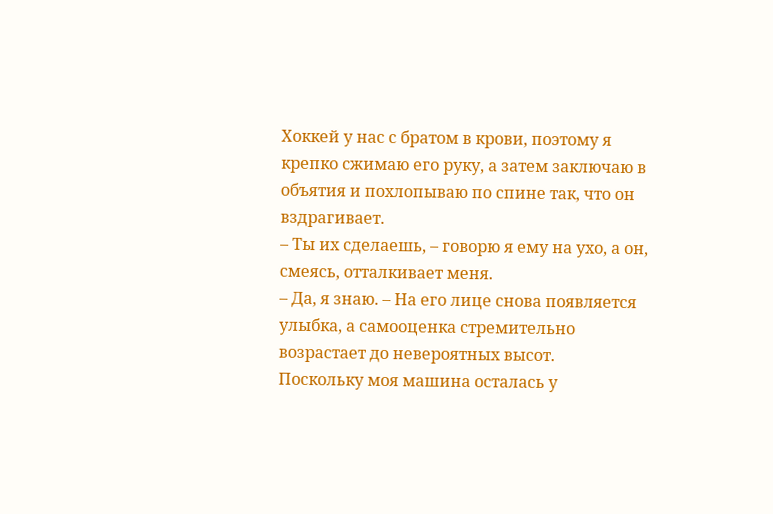Хоккей у нас с братом в крови, поэтому я крепко сжимаю его руку, а затем заключаю в объятия и похлопываю по спине так, что он вздрагивает.
– Ты их сделаешь, – говорю я ему на ухо, а он, смеясь, отталкивает меня.
– Да, я знаю. – На его лице снова появляется улыбка, а самооценка стремительно возрастает до невероятных высот.
Поскольку моя машина осталась у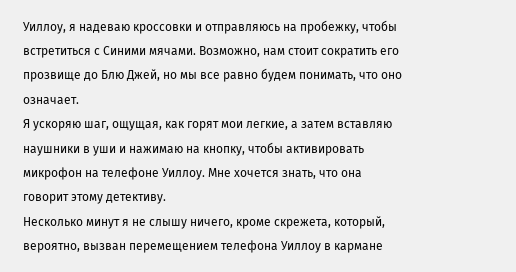Уиллоу, я надеваю кроссовки и отправляюсь на пробежку, чтобы встретиться с Синими мячами. Возможно, нам стоит сократить его прозвище до Блю Джей, но мы все равно будем понимать, что оно означает.
Я ускоряю шаг, ощущая, как горят мои легкие, а затем вставляю наушники в уши и нажимаю на кнопку, чтобы активировать микрофон на телефоне Уиллоу. Мне хочется знать, что она говорит этому детективу.
Несколько минут я не слышу ничего, кроме скрежета, который, вероятно, вызван перемещением телефона Уиллоу в кармане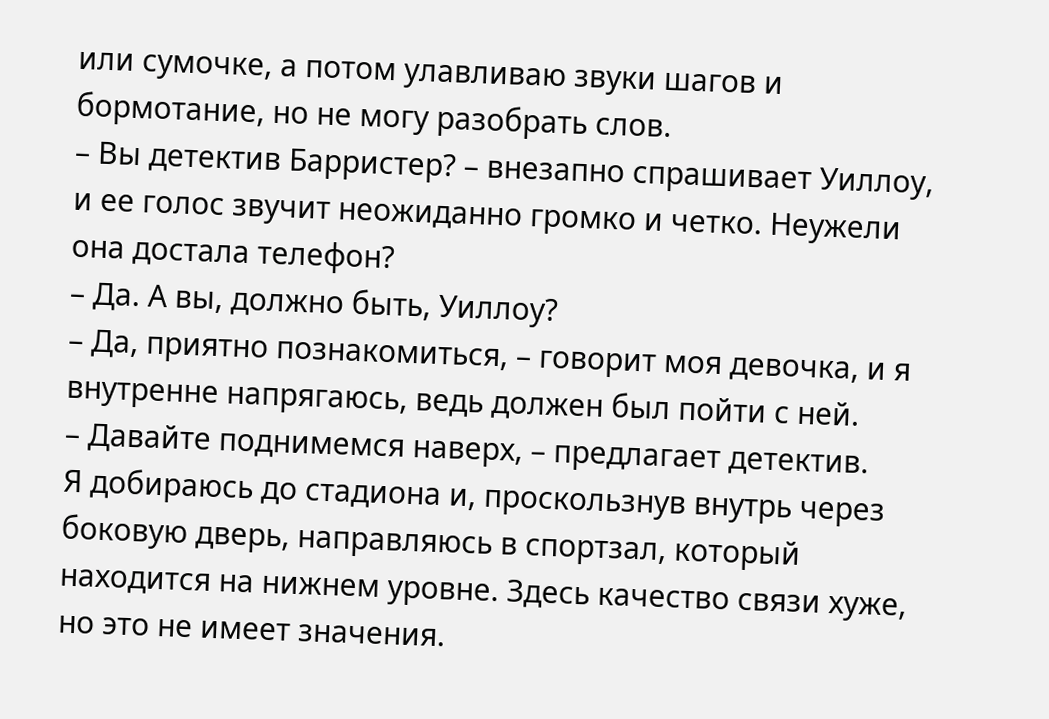или сумочке, а потом улавливаю звуки шагов и бормотание, но не могу разобрать слов.
– Вы детектив Барристер? – внезапно спрашивает Уиллоу, и ее голос звучит неожиданно громко и четко. Неужели она достала телефон?
– Да. А вы, должно быть, Уиллоу?
– Да, приятно познакомиться, – говорит моя девочка, и я внутренне напрягаюсь, ведь должен был пойти с ней.
– Давайте поднимемся наверх, – предлагает детектив.
Я добираюсь до стадиона и, проскользнув внутрь через боковую дверь, направляюсь в спортзал, который находится на нижнем уровне. Здесь качество связи хуже, но это не имеет значения.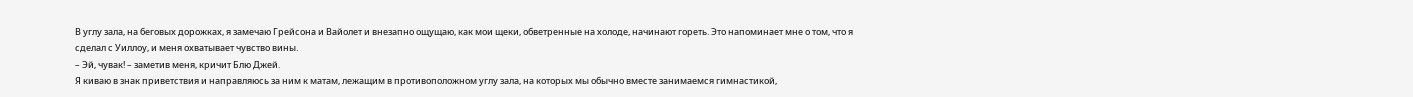В углу зала, на беговых дорожках, я замечаю Грейсона и Вайолет и внезапно ощущаю, как мои щеки, обветренные на холоде, начинают гореть. Это напоминает мне о том, что я сделал с Уиллоу, и меня охватывает чувство вины.
– Эй, чувак! – заметив меня, кричит Блю Джей.
Я киваю в знак приветствия и направляюсь за ним к матам, лежащим в противоположном углу зала, на которых мы обычно вместе занимаемся гимнастикой,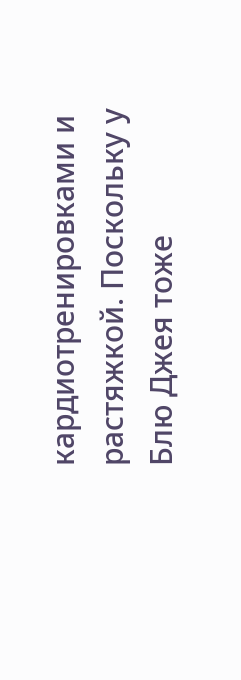кардиотренировками и растяжкой. Поскольку у Блю Джея тоже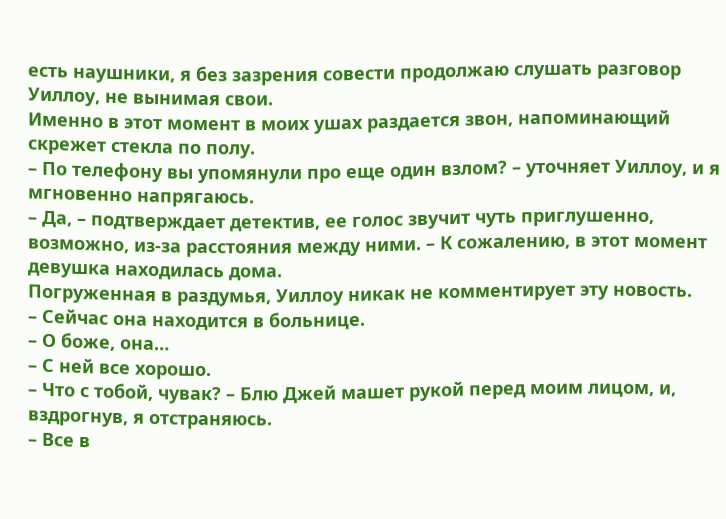есть наушники, я без зазрения совести продолжаю слушать разговор Уиллоу, не вынимая свои.
Именно в этот момент в моих ушах раздается звон, напоминающий скрежет стекла по полу.
– По телефону вы упомянули про еще один взлом? – уточняет Уиллоу, и я мгновенно напрягаюсь.
– Да, – подтверждает детектив, ее голос звучит чуть приглушенно, возможно, из-за расстояния между ними. – К сожалению, в этот момент девушка находилась дома.
Погруженная в раздумья, Уиллоу никак не комментирует эту новость.
– Сейчас она находится в больнице.
– О боже, она…
– С ней все хорошо.
– Что с тобой, чувак? – Блю Джей машет рукой перед моим лицом, и, вздрогнув, я отстраняюсь.
– Все в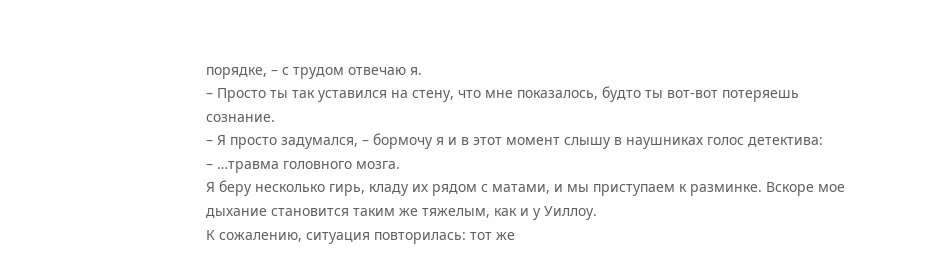порядке, – с трудом отвечаю я.
– Просто ты так уставился на стену, что мне показалось, будто ты вот-вот потеряешь сознание.
– Я просто задумался, – бормочу я и в этот момент слышу в наушниках голос детектива:
– …травма головного мозга.
Я беру несколько гирь, кладу их рядом с матами, и мы приступаем к разминке. Вскоре мое дыхание становится таким же тяжелым, как и у Уиллоу.
К сожалению, ситуация повторилась: тот же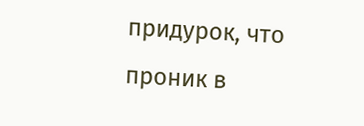придурок, что проник в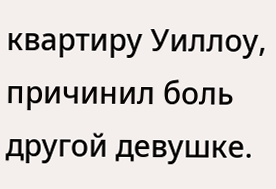квартиру Уиллоу, причинил боль другой девушке.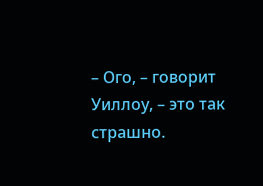– Ого, – говорит Уиллоу, – это так страшно.